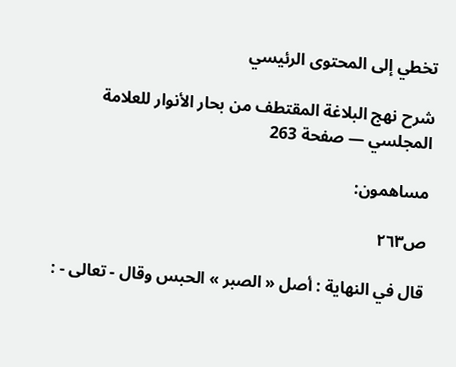تخطي إلى المحتوى الرئيسي

شرح نهج البلاغة المقتطف من بحار الأنوار للعلامة المجلسي — صفحة 263

مساهمون:

ص٢٦٣

قال في النهاية : أصل « الصبر » الحبس وقال - تعالى - :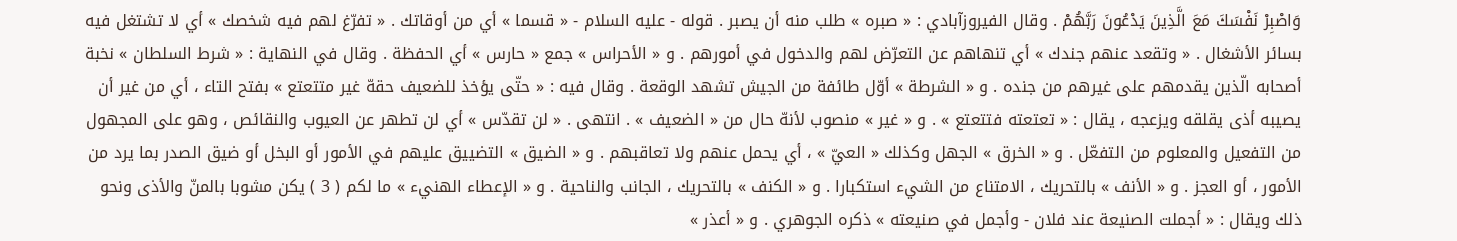وَاصْبِرْ نَفْسَكَ مَعَ الَّذِينَ يَدْعُونَ رَبَّهُمْ . وقال الفيروزآبادي : « صبره » طلب منه أن يصبر . قوله - عليه السلام - « قسما » أي من أوقاتك . « تفرّغ لهم فيه شخصك » أي لا تشتغل فيه بسائر الأشغال . « وتقعد عنهم جندك » أي تنهاهم عن التعرّض لهم والدخول في أمورهم . و « الأحراس » جمع « حارس » أي الحفظة . وقال في النهاية : « شرط السلطان » نخبة أصحابه الّذين يقدمهم على غيرهم من جنده . و « الشرطة » أوّل طائفة من الجيش تشهد الوقعة . وقال فيه : « حتّى يؤخذ للضعيف حقهّ غير متتعتع » بفتح التاء ، أي من غير أن يصيبه أذى يقلقه ويزعجه ، يقال : « تعتعته فتتعتع » . و « غير » منصوب لأنهّ حال من « الضعيف » . انتهى . « لن تقدّس » أي لن تطهر عن العيوب والنقائص ، وهو على المجهول من التفعيل والمعلوم من التفعّل . و « الخرق » الجهل وكذلك « العيّ » ، أي يحمل عنهم ولا تعاقبهم . و « الضيق » التضييق عليهم في الأمور أو البخل أو ضيق الصدر بما يرد من الأمور ، أو العجز . و « الأنف » بالتحريك ، الامتناع من الشيء استكبارا . و « الكنف » بالتحريك ، الجانب والناحية . و « الإعطاء الهنيء » ما لكم ( 3 ) يكن مشوبا بالمنّ والأذى ونحو ذلك ويقال : « أجملت الصنيعة عند فلان - وأجمل في صنيعته » ذكره الجوهري . و « أعذر »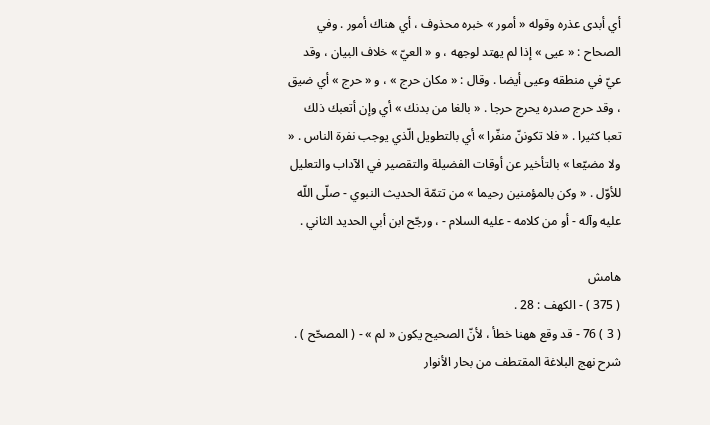أي أبدى عذره وقوله « أمور » خبره محذوف ، أي هناك أمور . وفي الصحاح : « عيى » إذا لم يهتد لوجهه ، و « العيّ » خلاف البيان ، وقد عيّ في منطقه وعيى أيضا . وقال : « مكان حرج » ، و « حرج » أي ضيق ، وقد حرج صدره يحرج حرجا . « بالغا من بدنك » أي وإن أتعبك ذلك تعبا كثيرا . « فلا تكوننّ منفّرا » أي بالتطويل الّذي يوجب نفرة الناس . « ولا مضيّعا » بالتأخير عن أوقات الفضيلة والتقصير في الآداب والتعليل للأوّل . « وكن بالمؤمنين رحيما » من تتمّة الحديث النبوي - صلّى اللّه عليه وآله - أو من كلامه - عليه السلام - ، ورجّح ابن أبي الحديد الثاني .

هامش
( 375 ) - الكهف : 28 .
( 3 ) 76 - قد وقع ههنا خطأ ، لأنّ الصحيح يكون « لم » - ( المصحّح ) .
شرح نهج البلاغة المقتطف من بحار الأنوار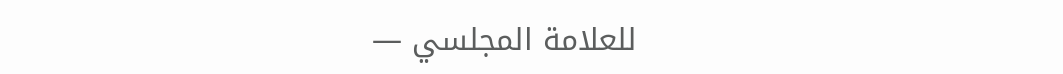للعلامة المجلسي —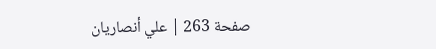صفحة 263 | علي أنصاريان